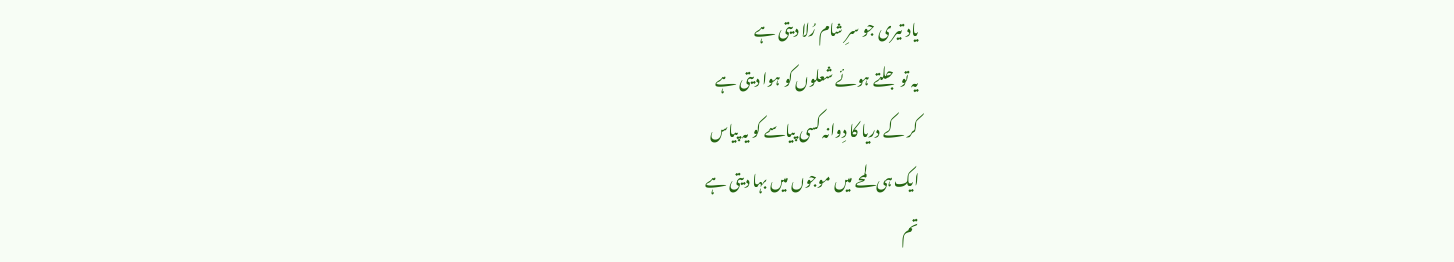یاد تیری جو سرِ شام رُلا دیتی ہے
یہ تو جلتے ہوئے شعلوں کو ہوا دیتی ہے
کر کے دریا کا دِوانہ کسی پیاسے کو یہ پیاس
ایک ہی لمحے میں موجوں میں بہا دیتی ہے
تم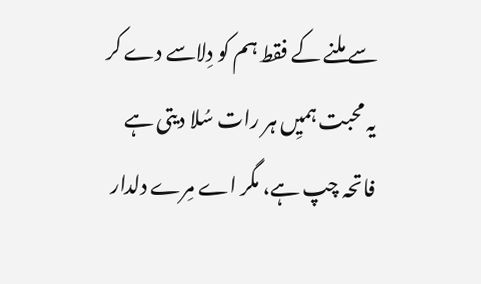سے ملنے کے فقط ہم کو دِلاسے دے کر
یہ محبت ہمیِں ہر رات سُلا دیتی ہے
فاتحہ چپ ہے، مگر اے مِرے دلدار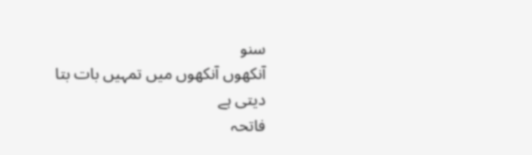سنو
آنکھوں آنکھوں میں تمہیں بات بتا دیتی ہے
فاتحہ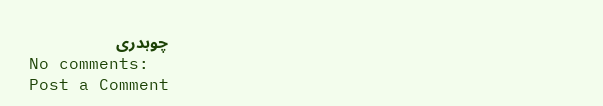چوہدری
No comments:
Post a Comment